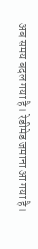अब समय बदल गया है। रेडीमेड जमाना आ गया है।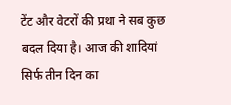टेंट और वेटरों की प्रथा ने सब कुछ बदल दिया है। आज की शादियां सिर्फ तीन दिन का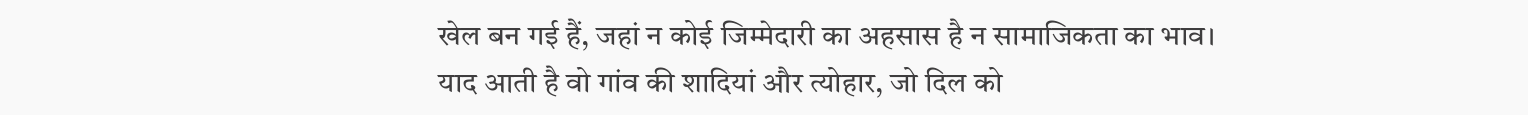खेल बन गई हैं, जहां न कोई जिम्मेदारी का अहसास है न सामाजिकता का भाव।
याद आती है वो गांव की शादियां और त्योहार, जो दिल को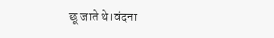छू जाते थे।वंदना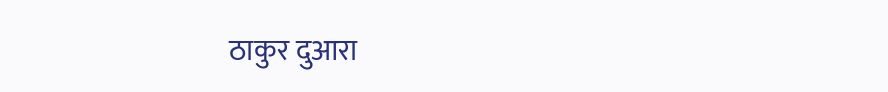ठाकुर दुआरा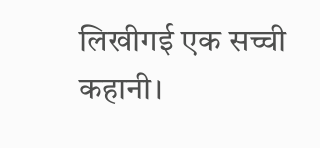लिखीगई एक सच्ची कहानी।